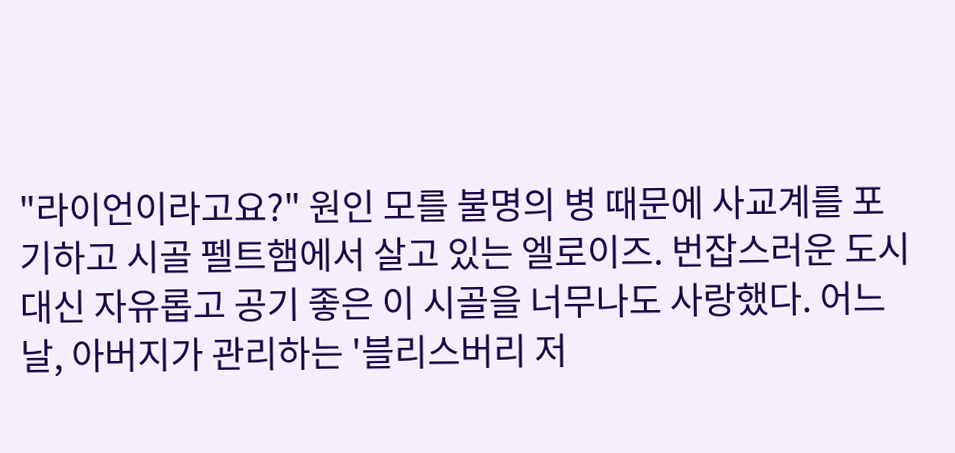"라이언이라고요?" 원인 모를 불명의 병 때문에 사교계를 포기하고 시골 펠트햄에서 살고 있는 엘로이즈. 번잡스러운 도시 대신 자유롭고 공기 좋은 이 시골을 너무나도 사랑했다. 어느 날, 아버지가 관리하는 '블리스버리 저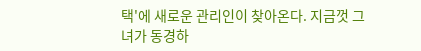택'에 새로운 관리인이 찾아온다. 지금껏 그녀가 동경하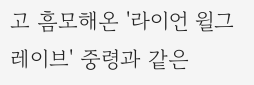고 흠모해온 '라이언 윌그레이브' 중령과 같은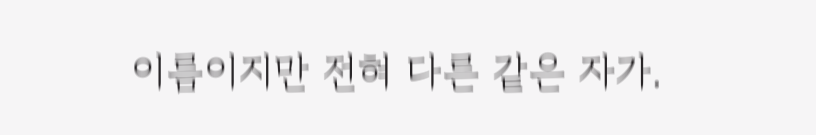이름이지만 전혀 다른 같은 자가.